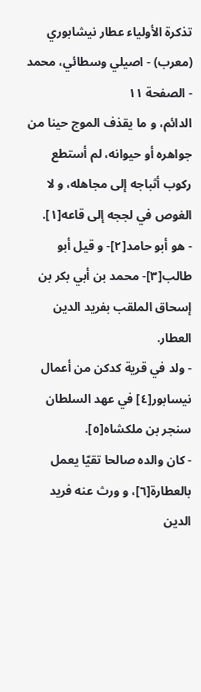تذكرة الأولياء عطار نيشابوري (معرب) - اصيلي وسطائي، محمد - الصفحة ١١
الدائم، و ما يقذف الموج حينا من جواهره أو حيوانه، لم أستطع ركوب أثباجه إلى مجاهله، و لا الغوص في لججه إلى قاعه[١].
- هو أبو حامد[٢]- و قيل أبو طالب[٣]- محمد بن أبي بكر بن إسحاق الملقب بفريد الدين العطار.
- ولد في قرية كدكن من أعمال نيسابور[٤] في عهد السلطان سنجر بن ملكشاه[٥].
- كان والده صالحا تقيّا يعمل بالعطارة[٦]، و ورث عنه فريد الدين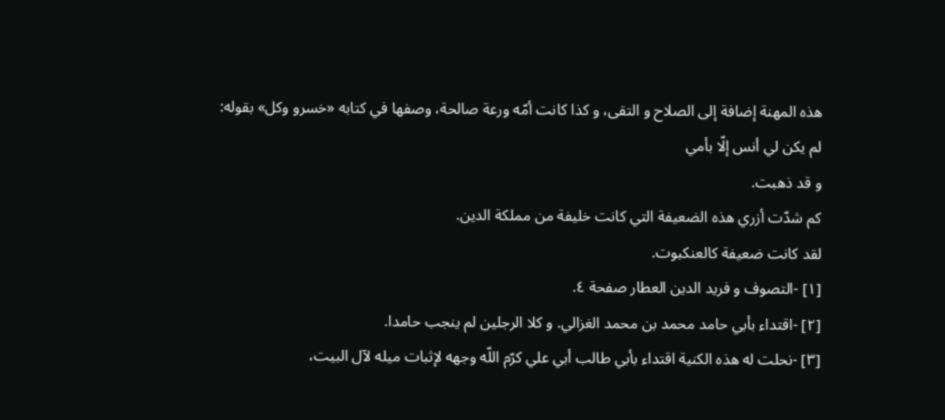هذه المهنة إضافة إلى الصلاح و التقى، و كذا كانت أمّه ورعة صالحة، وصفها في كتابه «خسرو وكل» بقوله:
لم يكن لي أنس إلّا بأمي
و قد ذهبت.
كم شدّت أزري هذه الضعيفة التي كانت خليفة من مملكة الدين.
لقد كانت ضعيفة كالعنكبوت.
[١] -التصوف و فريد الدين العطار صفحة ٤.
[٢] -اقتداء بأبي حامد محمد بن محمد الغزالي. و كلا الرجلين لم ينجب حامدا.
[٣] -نحلت له هذه الكنية اقتداء بأبي طالب أبي علي كرّم اللّه وجهه لإثبات ميله لآل البيت،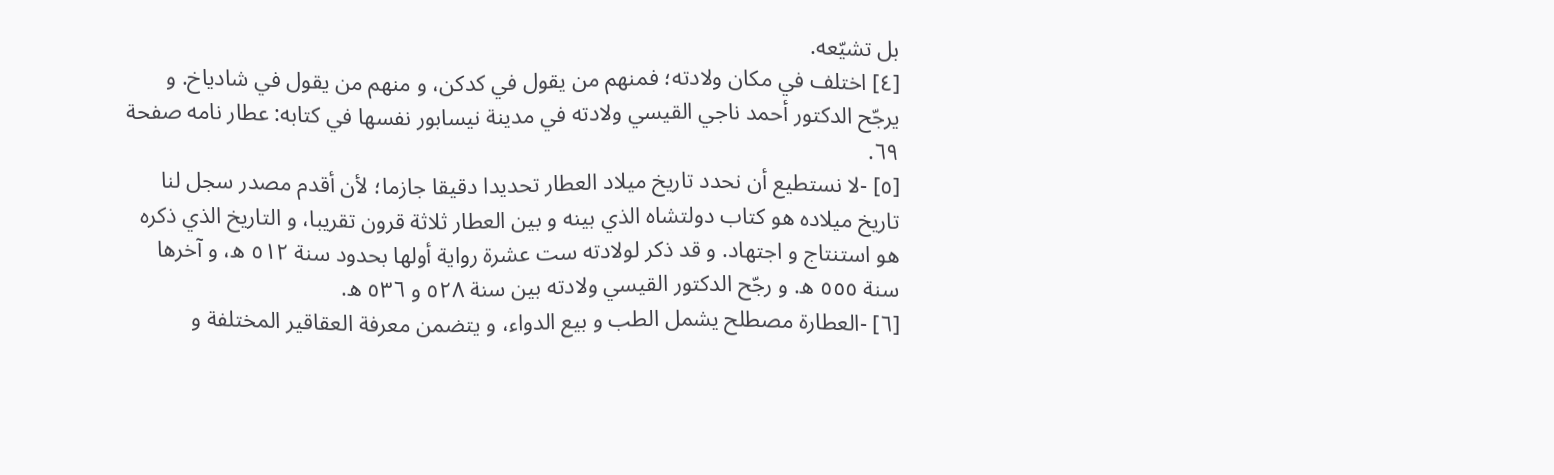بل تشيّعه.
[٤] اختلف في مكان ولادته؛ فمنهم من يقول في كدكن، و منهم من يقول في شادياخ. و يرجّح الدكتور أحمد ناجي القيسي ولادته في مدينة نيسابور نفسها في كتابه: عطار نامه صفحة ٦٩.
[٥] -لا نستطيع أن نحدد تاريخ ميلاد العطار تحديدا دقيقا جازما؛ لأن أقدم مصدر سجل لنا تاريخ ميلاده هو كتاب دولتشاه الذي بينه و بين العطار ثلاثة قرون تقريبا، و التاريخ الذي ذكره هو استنتاج و اجتهاد. و قد ذكر لولادته ست عشرة رواية أولها بحدود سنة ٥١٢ ه، و آخرها سنة ٥٥٥ ه. و رجّح الدكتور القيسي ولادته بين سنة ٥٢٨ و ٥٣٦ ه.
[٦] -العطارة مصطلح يشمل الطب و بيع الدواء، و يتضمن معرفة العقاقير المختلفة و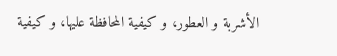الأشربة و العطور، و كيفية المحافظة عليها، و كيفية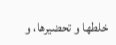خلطها و تحضيرها، و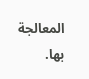المعالجة بها.